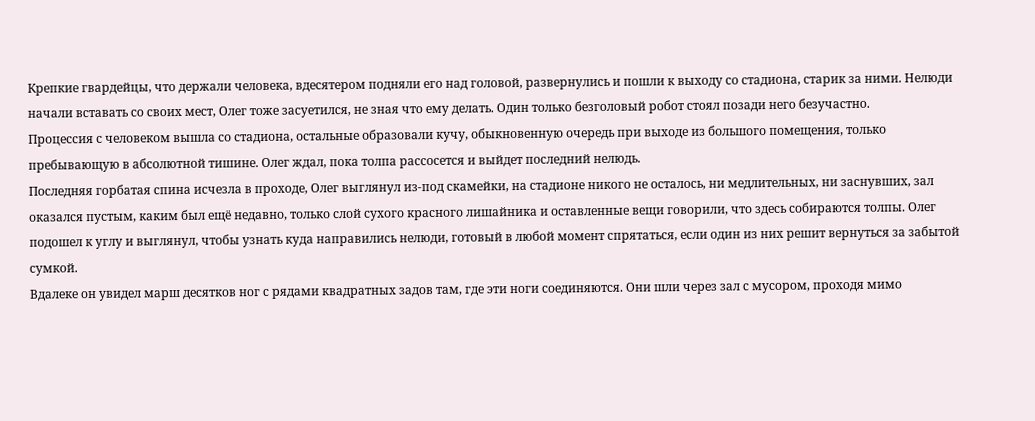Крепкие гвардейцы, что держали человека, вдесятером подняли его над головой, развернулись и пошли к выходу со стадиона, старик за ними. Нелюди начали вставать со своих мест, Олег тоже засуетился, не зная что ему делать. Один только безголовый робот стоял позади него безучастно.
Процессия с человеком вышла со стадиона, остальные образовали кучу, обыкновенную очередь при выходе из большого помещения, только пребывающую в абсолютной тишине. Олег ждал, пока толпа рассосется и выйдет последний нелюдь.
Последняя горбатая спина исчезла в проходе, Олег выглянул из-под скамейки, на стадионе никого не осталось, ни медлительных, ни заснувших, зал оказался пустым, каким был ещё недавно, только слой сухого красного лишайника и оставленные вещи говорили, что здесь собираются толпы. Олег подошел к углу и выглянул, чтобы узнать куда направились нелюди, готовый в любой момент спрятаться, если один из них решит вернуться за забытой сумкой.
Вдалеке он увидел марш десятков ног с рядами квадратных задов там, где эти ноги соединяются. Они шли через зал с мусором, проходя мимо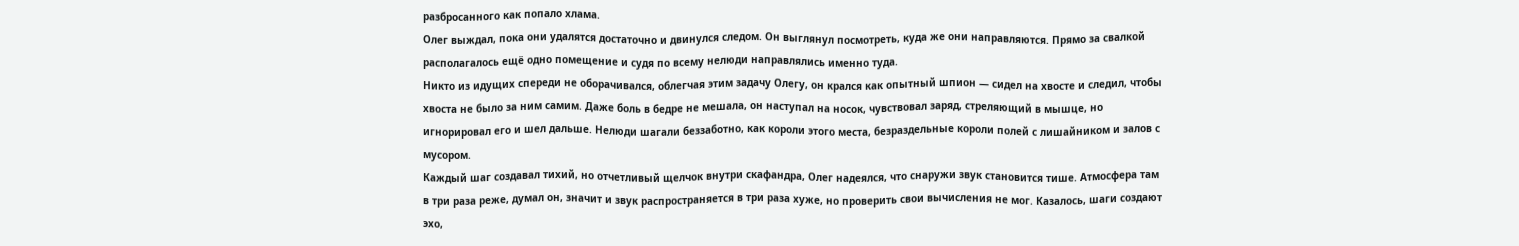разбросанного как попало хлама.
Олег выждал, пока они удалятся достаточно и двинулся следом. Он выглянул посмотреть, куда же они направляются. Прямо за свалкой располагалось ещё одно помещение и судя по всему нелюди направлялись именно туда.
Никто из идущих спереди не оборачивался, облегчая этим задачу Олегу, он крался как опытный шпион — сидел на хвосте и следил, чтобы хвоста не было за ним самим. Даже боль в бедре не мешала, он наступал на носок, чувствовал заряд, стреляющий в мышце, но игнорировал его и шел дальше. Нелюди шагали беззаботно, как короли этого места, безраздельные короли полей с лишайником и залов с мусором.
Каждый шаг создавал тихий, но отчетливый щелчок внутри скафандра, Олег надеялся, что снаружи звук становится тише. Атмосфера там в три раза реже, думал он, значит и звук распространяется в три раза хуже, но проверить свои вычисления не мог. Казалось, шаги создают эхо,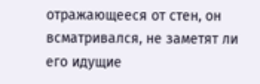отражающееся от стен, он всматривался, не заметят ли его идущие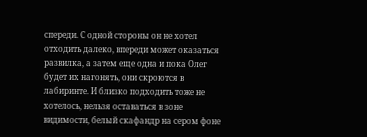спереди. С одной стороны он не хотел отходить далеко, впереди может оказаться развилка, а затем еще одна и пока Олег будет их нагонять, они скроются в лабиринте. И близко подходить тоже не хотелось, нельзя оставаться в зоне видимости, белый скафандр на сером фоне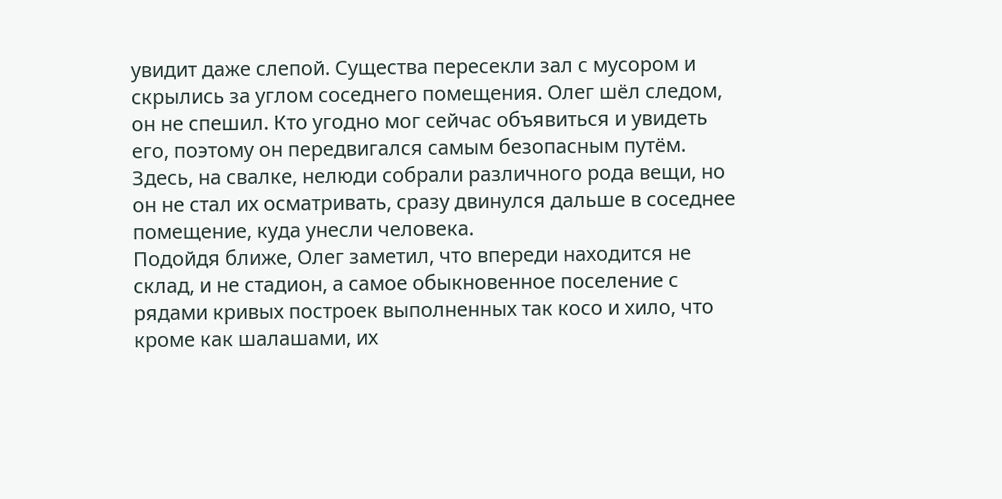увидит даже слепой. Существа пересекли зал с мусором и скрылись за углом соседнего помещения. Олег шёл следом, он не спешил. Кто угодно мог сейчас объявиться и увидеть его, поэтому он передвигался самым безопасным путём.
Здесь, на свалке, нелюди собрали различного рода вещи, но он не стал их осматривать, сразу двинулся дальше в соседнее помещение, куда унесли человека.
Подойдя ближе, Олег заметил, что впереди находится не склад, и не стадион, а самое обыкновенное поселение с рядами кривых построек выполненных так косо и хило, что кроме как шалашами, их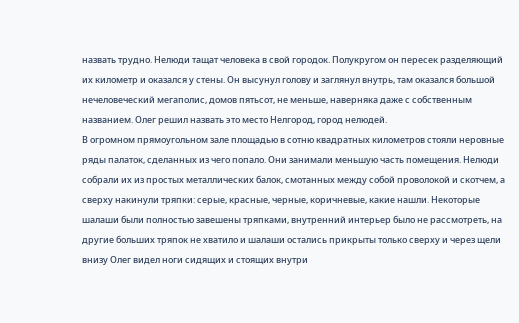назвать трудно. Нелюди тащат человека в свой городок. Полукругом он пересек разделяющий их километр и оказался у стены. Он высунул голову и заглянул внутрь, там оказался большой нечеловеческий мегаполис, домов пятьсот, не меньше, наверняка даже с собственным названием. Олег решил назвать это место Нелгород, город нелюдей.
В огромном прямоугольном зале площадью в сотню квадратных километров стояли неровные ряды палаток, сделанных из чего попало. Они занимали меньшую часть помещения. Нелюди собрали их из простых металлических балок, смотанных между собой проволокой и скотчем, а сверху накинули тряпки: серые, красные, черные, коричневые, какие нашли. Некоторые шалаши были полностью завешены тряпками, внутренний интерьер было не рассмотреть, на другие больших тряпок не хватило и шалаши остались прикрыты только сверху и через щели внизу Олег видел ноги сидящих и стоящих внутри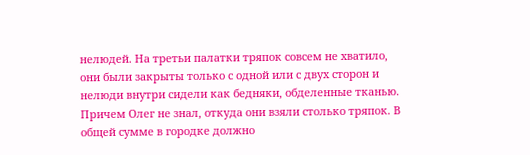нелюдей. На третьи палатки тряпок совсем не хватило, они были закрыты только с одной или с двух сторон и нелюди внутри сидели как бедняки, обделенные тканью. Причем Олег не знал, откуда они взяли столько тряпок. В общей сумме в городке должно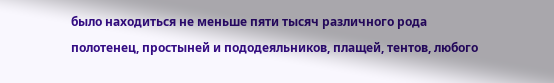было находиться не меньше пяти тысяч различного рода полотенец, простыней и пододеяльников, плащей, тентов, любого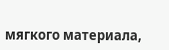мягкого материала,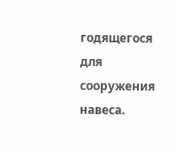годящегося для сооружения навеса.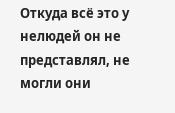Откуда всё это у нелюдей он не представлял, не могли они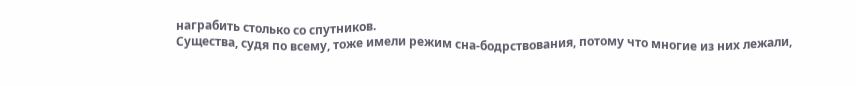награбить столько со спутников.
Существа, судя по всему, тоже имели режим сна-бодрствования, потому что многие из них лежали,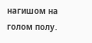нагишом на голом полу.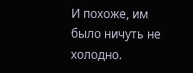И похоже, им было ничуть не холодно.